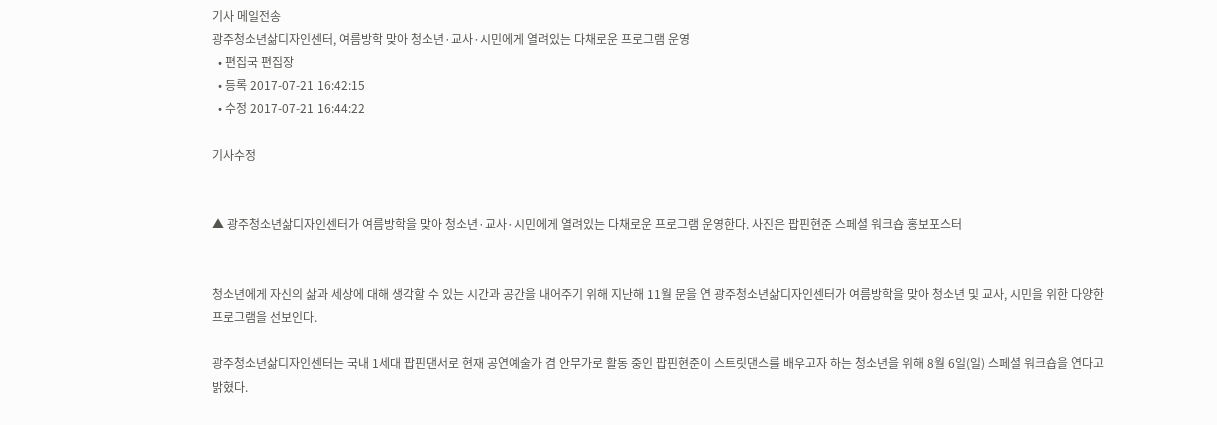기사 메일전송
광주청소년삶디자인센터, 여름방학 맞아 청소년·교사·시민에게 열려있는 다채로운 프로그램 운영
  • 편집국 편집장
  • 등록 2017-07-21 16:42:15
  • 수정 2017-07-21 16:44:22

기사수정


▲ 광주청소년삶디자인센터가 여름방학을 맞아 청소년·교사·시민에게 열려있는 다채로운 프로그램 운영한다. 사진은 팝핀현준 스페셜 워크숍 홍보포스터


청소년에게 자신의 삶과 세상에 대해 생각할 수 있는 시간과 공간을 내어주기 위해 지난해 11월 문을 연 광주청소년삶디자인센터가 여름방학을 맞아 청소년 및 교사, 시민을 위한 다양한 프로그램을 선보인다.

광주청소년삶디자인센터는 국내 1세대 팝핀댄서로 현재 공연예술가 겸 안무가로 활동 중인 팝핀현준이 스트릿댄스를 배우고자 하는 청소년을 위해 8월 6일(일) 스페셜 워크숍을 연다고 밝혔다.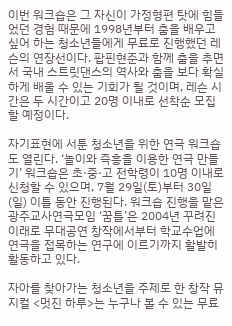이번 워크숍은 그 자신이 가정형편 탓에 힘들었던 경험 때문에 1998년부터 춤을 배우고 싶어 하는 청소년들에게 무료로 진행했던 레슨의 연장선이다. 팝핀현준과 함께 춤을 추면서 국내 스트릿댄스의 역사와 춤을 보다 확실하게 배울 수 있는 기회가 될 것이며, 레슨 시간은 두 시간이고 20명 이내로 선착순 모집할 예정이다.

자기표현에 서툰 청소년을 위한 연극 워크숍도 열린다. ‘놀이와 즉흥을 이용한 연극 만들기’ 워크숍은 초·중·고 전학령이 10명 이내로 신청할 수 있으며, 7월 29일(토)부터 30일(일) 이틀 동안 진행된다. 워크숍 진행을 맡은 광주교사연극모임 ‘꿈틀’은 2004년 꾸려진 이래로 무대공연 창작에서부터 학교수업에 연극을 접목하는 연구에 이르기까지 활발히 활동하고 있다.

자아를 찾아가는 청소년을 주제로 한 창작 뮤지컬 <멋진 하루>는 누구나 볼 수 있는 무료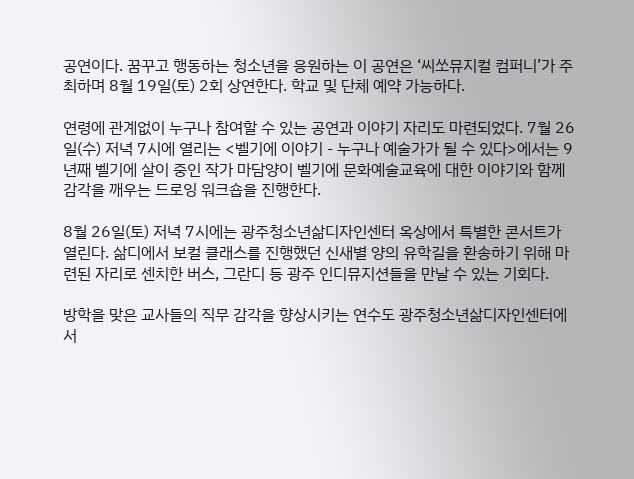공연이다. 꿈꾸고 행동하는 청소년을 응원하는 이 공연은 ‘씨쏘뮤지컬 컴퍼니’가 주최하며 8월 19일(토) 2회 상연한다. 학교 및 단체 예약 가능하다.

연령에 관계없이 누구나 참여할 수 있는 공연과 이야기 자리도 마련되었다. 7월 26일(수) 저녁 7시에 열리는 <벨기에 이야기 - 누구나 예술가가 될 수 있다>에서는 9년째 벨기에 살이 중인 작가 마담양이 벨기에 문화예술교육에 대한 이야기와 함께 감각을 깨우는 드로잉 워크숍을 진행한다.

8월 26일(토) 저녁 7시에는 광주청소년삶디자인센터 옥상에서 특별한 콘서트가 열린다. 삶디에서 보컬 클래스를 진행했던 신새별 양의 유학길을 환송하기 위해 마련된 자리로 센치한 버스, 그란디 등 광주 인디뮤지션들을 만날 수 있는 기회다.

방학을 맞은 교사들의 직무 감각을 향상시키는 연수도 광주청소년삶디자인센터에서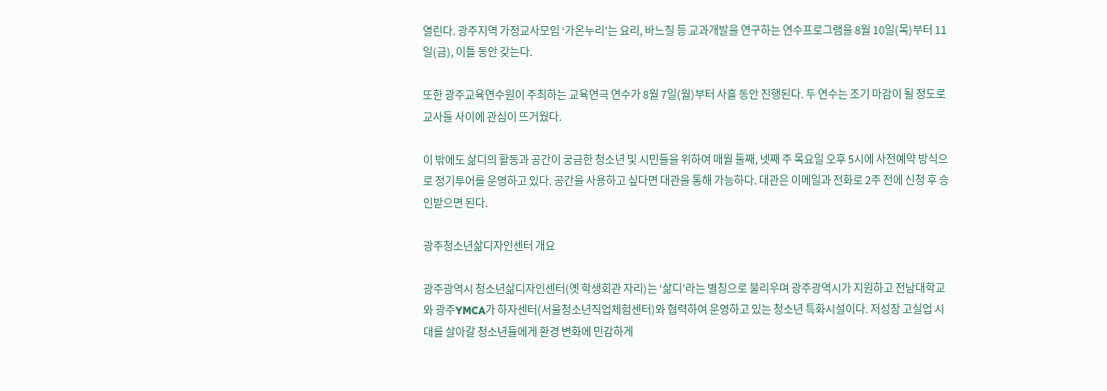열린다. 광주지역 가정교사모임 ‘가온누리’는 요리, 바느질 등 교과개발을 연구하는 연수프로그램을 8월 10일(목)부터 11일(금), 이틀 동안 갖는다.

또한 광주교육연수원이 주최하는 교육연극 연수가 8월 7일(월)부터 사흘 동안 진행된다. 두 연수는 조기 마감이 될 정도로 교사들 사이에 관심이 뜨거웠다.

이 밖에도 삶디의 활동과 공간이 궁금한 청소년 및 시민들을 위하여 매월 둘째, 넷째 주 목요일 오후 5시에 사전예약 방식으로 정기투어를 운영하고 있다. 공간을 사용하고 싶다면 대관을 통해 가능하다. 대관은 이메일과 전화로 2주 전에 신청 후 승인받으면 된다.

광주청소년삶디자인센터 개요

광주광역시 청소년삶디자인센터(옛 학생회관 자리)는 ‘삶디’라는 별칭으로 불리우며 광주광역시가 지원하고 전남대학교와 광주YMCA가 하자센터(서울청소년직업체험센터)와 협력하여 운영하고 있는 청소년 특화시설이다. 저성장 고실업 시대를 살아갈 청소년들에게 환경 변화에 민감하게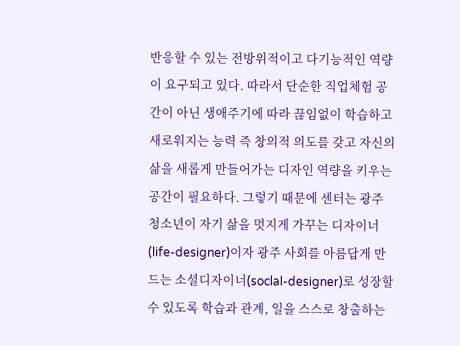반응할 수 있는 전방위적이고 다기능적인 역량이 요구되고 있다. 따라서 단순한 직업체험 공간이 아닌 생애주기에 따라 끊임없이 학습하고 새로워지는 능력 즉 창의적 의도를 갖고 자신의 삶을 새롭게 만들어가는 디자인 역량을 키우는 공간이 필요하다. 그렇기 때문에 센터는 광주 청소년이 자기 삶을 멋지게 가꾸는 디자이너(life-designer)이자 광주 사회를 아름답게 만드는 소셜디자이너(soclal-designer)로 성장할 수 있도록 학습과 관계, 일을 스스로 창출하는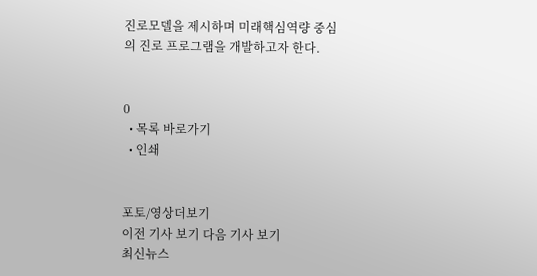진로모델을 제시하며 미래핵심역량 중심의 진로 프로그램을 개발하고자 한다.


0
  • 목록 바로가기
  • 인쇄


포토/영상더보기
이전 기사 보기 다음 기사 보기
최신뉴스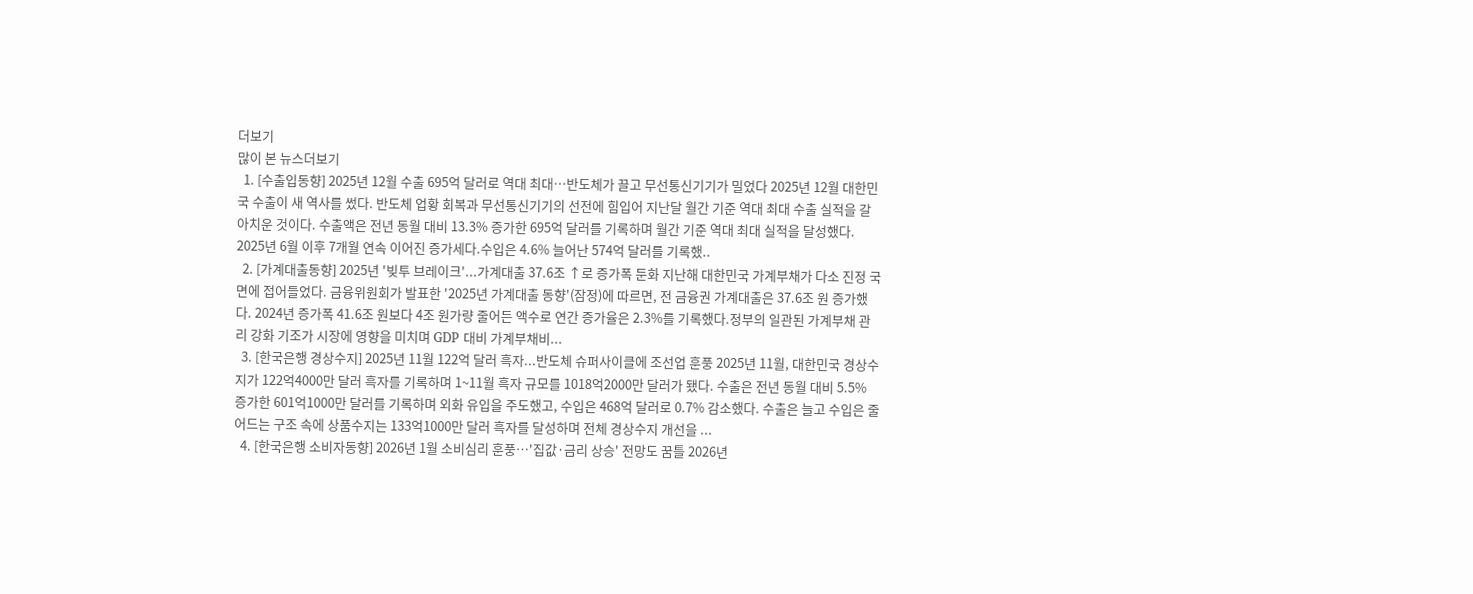더보기
많이 본 뉴스더보기
  1. [수출입동향] 2025년 12월 수출 695억 달러로 역대 최대…반도체가 끌고 무선통신기기가 밀었다 2025년 12월 대한민국 수출이 새 역사를 썼다. 반도체 업황 회복과 무선통신기기의 선전에 힘입어 지난달 월간 기준 역대 최대 수출 실적을 갈아치운 것이다. 수출액은 전년 동월 대비 13.3% 증가한 695억 달러를 기록하며 월간 기준 역대 최대 실적을 달성했다. 2025년 6월 이후 7개월 연속 이어진 증가세다.수입은 4.6% 늘어난 574억 달러를 기록했..
  2. [가계대출동향] 2025년 '빚투 브레이크'...가계대출 37.6조 ↑로 증가폭 둔화 지난해 대한민국 가계부채가 다소 진정 국면에 접어들었다. 금융위원회가 발표한 '2025년 가계대출 동향'(잠정)에 따르면, 전 금융권 가계대출은 37.6조 원 증가했다. 2024년 증가폭 41.6조 원보다 4조 원가량 줄어든 액수로 연간 증가율은 2.3%를 기록했다.정부의 일관된 가계부채 관리 강화 기조가 시장에 영향을 미치며 GDP 대비 가계부채비...
  3. [한국은행 경상수지] 2025년 11월 122억 달러 흑자...반도체 슈퍼사이클에 조선업 훈풍 2025년 11월, 대한민국 경상수지가 122억4000만 달러 흑자를 기록하며 1~11월 흑자 규모를 1018억2000만 달러가 됐다. 수출은 전년 동월 대비 5.5% 증가한 601억1000만 달러를 기록하며 외화 유입을 주도했고, 수입은 468억 달러로 0.7% 감소했다. 수출은 늘고 수입은 줄어드는 구조 속에 상품수지는 133억1000만 달러 흑자를 달성하며 전체 경상수지 개선을 ...
  4. [한국은행 소비자동향] 2026년 1월 소비심리 훈풍…'집값·금리 상승' 전망도 꿈틀 2026년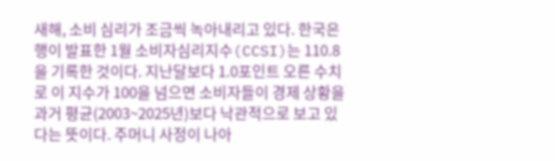새해, 소비 심리가 조금씩 녹아내리고 있다. 한국은행이 발표한 1월 소비자심리지수(CCSI)는 110.8을 기록한 것이다. 지난달보다 1.0포인트 오른 수치로 이 지수가 100을 넘으면 소비자들이 경제 상황을 과거 평균(2003~2025년)보다 낙관적으로 보고 있다는 뜻이다. 주머니 사정이 나아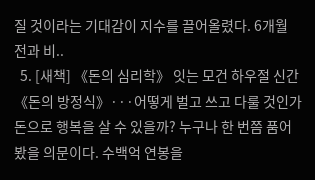질 것이라는 기대감이 지수를 끌어올렸다. 6개월 전과 비..
  5. [새책] 《돈의 심리학》 잇는 모건 하우절 신간 《돈의 방정식》···어떻게 벌고 쓰고 다룰 것인가 돈으로 행복을 살 수 있을까? 누구나 한 번쯤 품어봤을 의문이다. 수백억 연봉을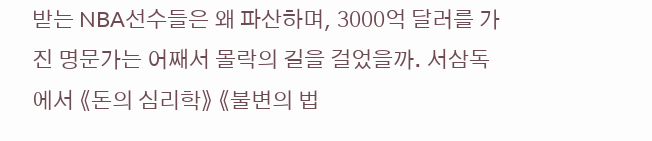받는 NBA선수들은 왜 파산하며, 3000억 달러를 가진 명문가는 어째서 몰락의 길을 걸었을까. 서삼독에서 《돈의 심리학》 《불변의 법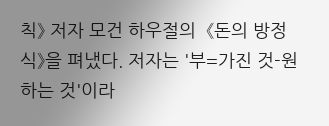칙》 저자 모건 하우절의  《돈의 방정식》을 펴냈다. 저자는 '부=가진 것-원하는 것'이라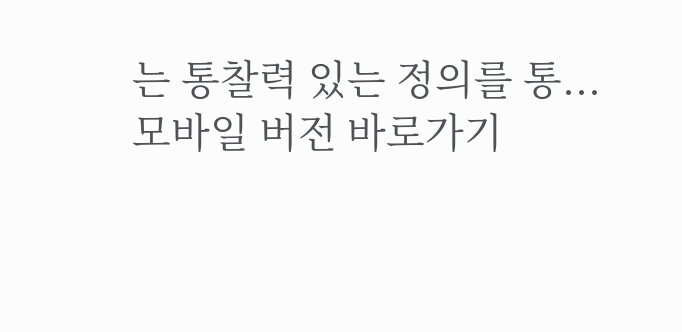는 통찰력 있는 정의를 통...
모바일 버전 바로가기